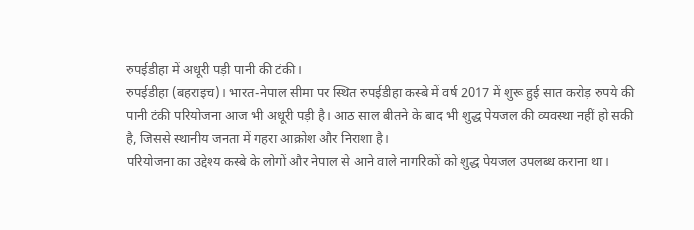रुपईडीहा में अधूरी पड़ी पानी की टंकी।
रुपईडीहा (बहराइच)। भारत-नेपाल सीमा पर स्थित रुपईडीहा कस्बे में वर्ष 2017 में शुरू हुई सात करोड़ रुपये की पानी टंकी परियोजना आज भी अधूरी पड़ी है। आठ साल बीतने के बाद भी शुद्ध पेयजल की व्यवस्था नहीं हो सकी है, जिससे स्थानीय जनता में गहरा आक्रोश और निराशा है।
परियोजना का उद्देश्य कस्बे के लोगों और नेपाल से आने वाले नागरिकों को शुद्ध पेयजल उपलब्ध कराना था।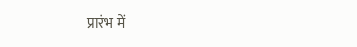प्रारंभ में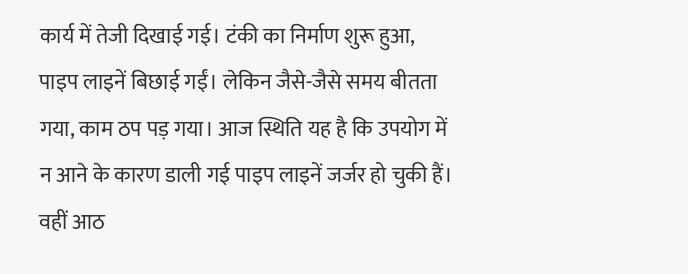कार्य में तेजी दिखाई गई। टंकी का निर्माण शुरू हुआ, पाइप लाइनें बिछाई गईं। लेकिन जैसे-जैसे समय बीतता गया, काम ठप पड़ गया। आज स्थिति यह है कि उपयोग में न आने के कारण डाली गई पाइप लाइनें जर्जर हो चुकी हैं। वहीं आठ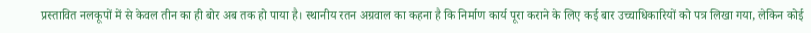प्रस्तावित नलकूपों में से केवल तीन का ही बोर अब तक हो पाया है। स्थानीय रतन अग्रवाल का कहना है कि निर्माण कार्य पूरा कराने के लिए कई बार उच्चाधिकारियों को पत्र लिखा गया, लेकिन कोई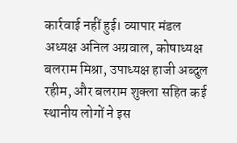कार्रवाई नहीं हुई। व्यापार मंडल अध्यक्ष अनिल अग्रवाल, कोषाध्यक्ष बलराम मिश्रा, उपाध्यक्ष हाजी अब्दुल रहीम, और बलराम शुक्ला सहित कई स्थानीय लोगों ने इस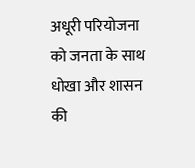अधूरी परियोजना को जनता के साथ धोखा और शासन की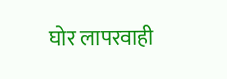घोर लापरवाही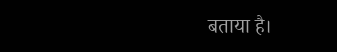बताया है।